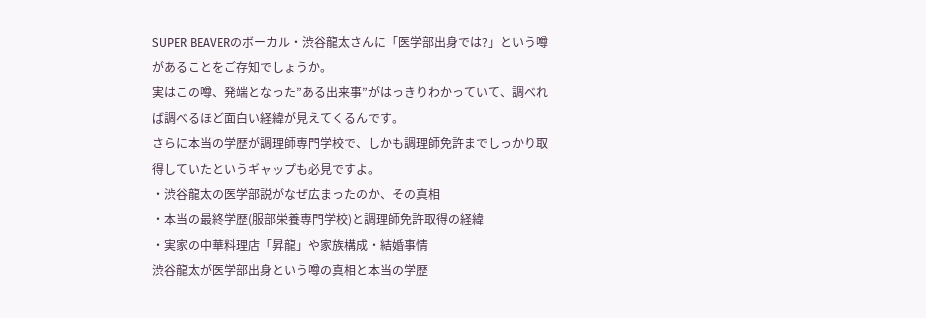SUPER BEAVERのボーカル・渋谷龍太さんに「医学部出身では?」という噂があることをご存知でしょうか。
実はこの噂、発端となった”ある出来事”がはっきりわかっていて、調べれば調べるほど面白い経緯が見えてくるんです。
さらに本当の学歴が調理師専門学校で、しかも調理師免許までしっかり取得していたというギャップも必見ですよ。
・渋谷龍太の医学部説がなぜ広まったのか、その真相
・本当の最終学歴(服部栄養専門学校)と調理師免許取得の経緯
・実家の中華料理店「昇龍」や家族構成・結婚事情
渋谷龍太が医学部出身という噂の真相と本当の学歴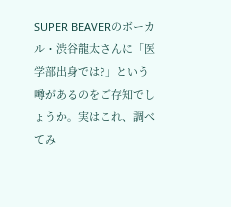SUPER BEAVERのボーカル・渋谷龍太さんに「医学部出身では?」という噂があるのをご存知でしょうか。実はこれ、調べてみ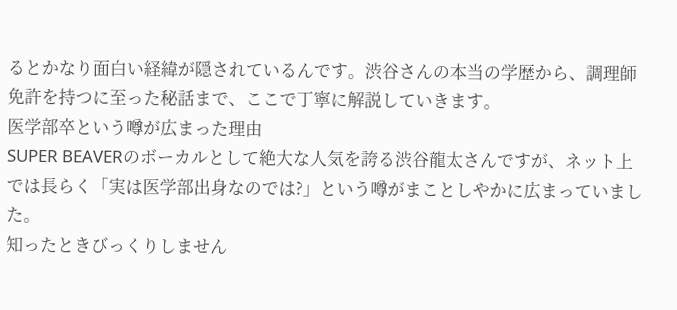るとかなり面白い経緯が隠されているんです。渋谷さんの本当の学歴から、調理師免許を持つに至った秘話まで、ここで丁寧に解説していきます。
医学部卒という噂が広まった理由
SUPER BEAVERのボーカルとして絶大な人気を誇る渋谷龍太さんですが、ネット上では長らく「実は医学部出身なのでは?」という噂がまことしやかに広まっていました。
知ったときびっくりしません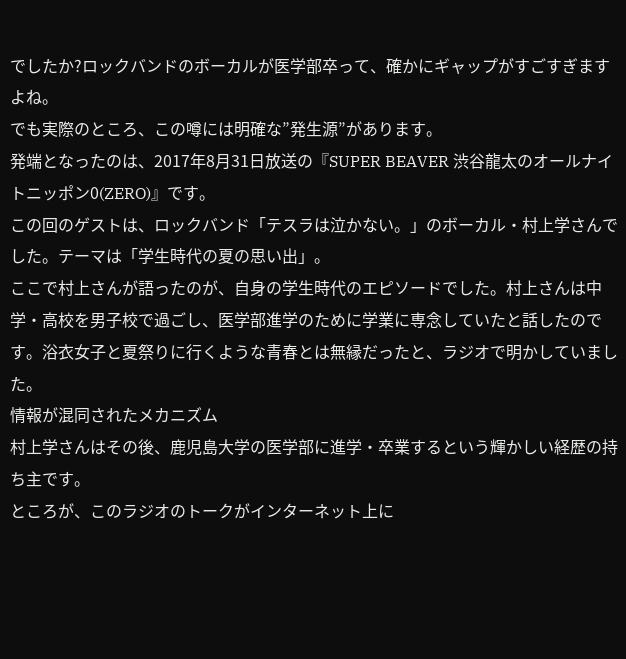でしたか?ロックバンドのボーカルが医学部卒って、確かにギャップがすごすぎますよね。
でも実際のところ、この噂には明確な”発生源”があります。
発端となったのは、2017年8月31日放送の『SUPER BEAVER 渋谷龍太のオールナイトニッポン0(ZERO)』です。
この回のゲストは、ロックバンド「テスラは泣かない。」のボーカル・村上学さんでした。テーマは「学生時代の夏の思い出」。
ここで村上さんが語ったのが、自身の学生時代のエピソードでした。村上さんは中学・高校を男子校で過ごし、医学部進学のために学業に専念していたと話したのです。浴衣女子と夏祭りに行くような青春とは無縁だったと、ラジオで明かしていました。
情報が混同されたメカニズム
村上学さんはその後、鹿児島大学の医学部に進学・卒業するという輝かしい経歴の持ち主です。
ところが、このラジオのトークがインターネット上に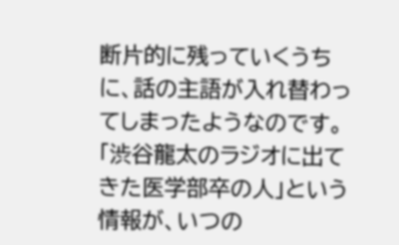断片的に残っていくうちに、話の主語が入れ替わってしまったようなのです。「渋谷龍太のラジオに出てきた医学部卒の人」という情報が、いつの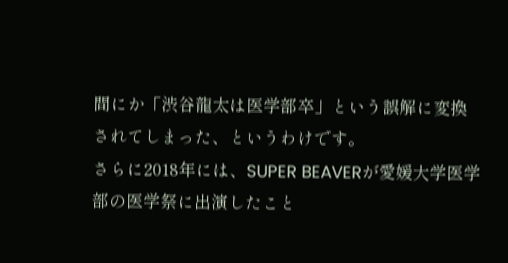間にか「渋谷龍太は医学部卒」という誤解に変換されてしまった、というわけです。
さらに2018年には、SUPER BEAVERが愛媛大学医学部の医学祭に出演したこと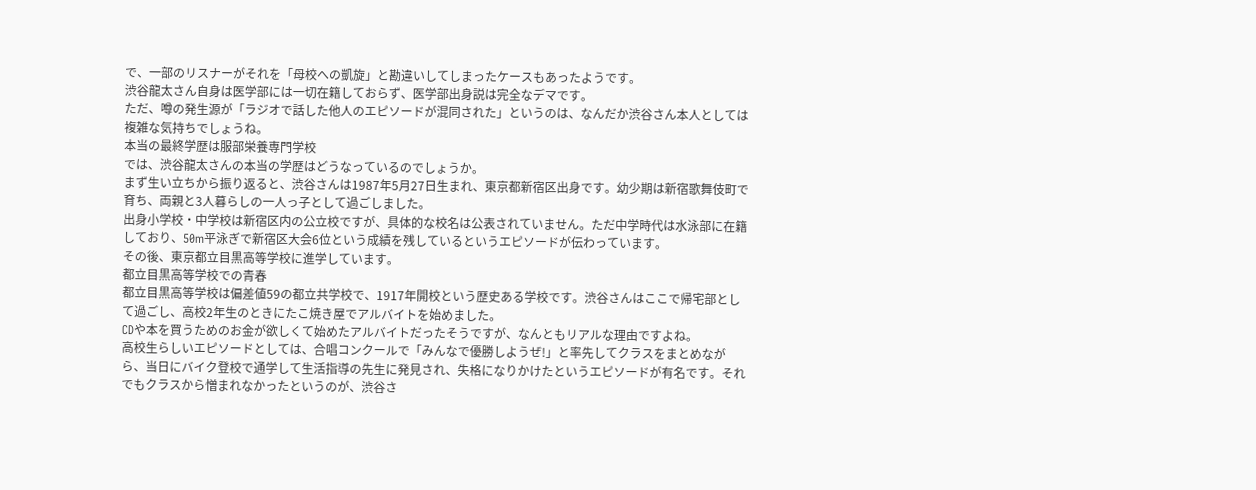で、一部のリスナーがそれを「母校への凱旋」と勘違いしてしまったケースもあったようです。
渋谷龍太さん自身は医学部には一切在籍しておらず、医学部出身説は完全なデマです。
ただ、噂の発生源が「ラジオで話した他人のエピソードが混同された」というのは、なんだか渋谷さん本人としては複雑な気持ちでしょうね。
本当の最終学歴は服部栄養専門学校
では、渋谷龍太さんの本当の学歴はどうなっているのでしょうか。
まず生い立ちから振り返ると、渋谷さんは1987年5月27日生まれ、東京都新宿区出身です。幼少期は新宿歌舞伎町で育ち、両親と3人暮らしの一人っ子として過ごしました。
出身小学校・中学校は新宿区内の公立校ですが、具体的な校名は公表されていません。ただ中学時代は水泳部に在籍しており、50m平泳ぎで新宿区大会6位という成績を残しているというエピソードが伝わっています。
その後、東京都立目黒高等学校に進学しています。
都立目黒高等学校での青春
都立目黒高等学校は偏差値59の都立共学校で、1917年開校という歴史ある学校です。渋谷さんはここで帰宅部として過ごし、高校2年生のときにたこ焼き屋でアルバイトを始めました。
CDや本を買うためのお金が欲しくて始めたアルバイトだったそうですが、なんともリアルな理由ですよね。
高校生らしいエピソードとしては、合唱コンクールで「みんなで優勝しようぜ!」と率先してクラスをまとめながら、当日にバイク登校で通学して生活指導の先生に発見され、失格になりかけたというエピソードが有名です。それでもクラスから憎まれなかったというのが、渋谷さ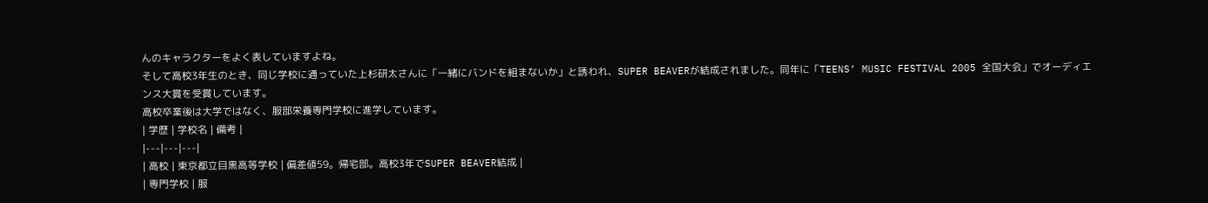んのキャラクターをよく表していますよね。
そして高校3年生のとき、同じ学校に通っていた上杉研太さんに「一緒にバンドを組まないか」と誘われ、SUPER BEAVERが結成されました。同年に「TEENS’ MUSIC FESTIVAL 2005 全国大会」でオーディエンス大賞を受賞しています。
高校卒業後は大学ではなく、服部栄養専門学校に進学しています。
| 学歴 | 学校名 | 備考 |
|---|---|---|
| 高校 | 東京都立目黒高等学校 | 偏差値59。帰宅部。高校3年でSUPER BEAVER結成 |
| 専門学校 | 服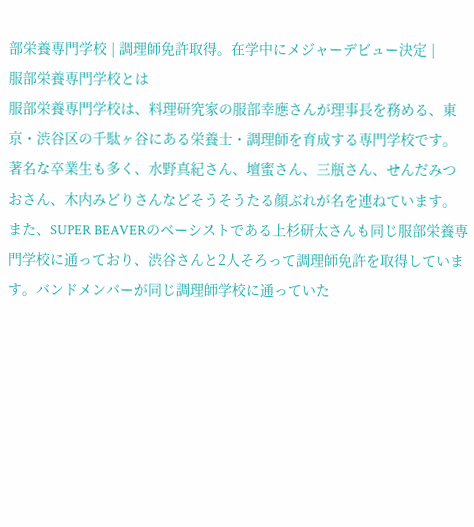部栄養専門学校 | 調理師免許取得。在学中にメジャーデビュー決定 |
服部栄養専門学校とは
服部栄養専門学校は、料理研究家の服部幸應さんが理事長を務める、東京・渋谷区の千駄ヶ谷にある栄養士・調理師を育成する専門学校です。
著名な卒業生も多く、水野真紀さん、壇蜜さん、三瓶さん、せんだみつおさん、木内みどりさんなどそうそうたる顔ぶれが名を連ねています。
また、SUPER BEAVERのベーシストである上杉研太さんも同じ服部栄養専門学校に通っており、渋谷さんと2人そろって調理師免許を取得しています。バンドメンバーが同じ調理師学校に通っていた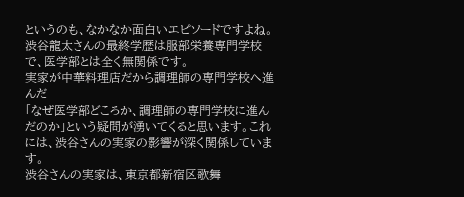というのも、なかなか面白いエピソードですよね。
渋谷龍太さんの最終学歴は服部栄養専門学校で、医学部とは全く無関係です。
実家が中華料理店だから調理師の専門学校へ進んだ
「なぜ医学部どころか、調理師の専門学校に進んだのか」という疑問が湧いてくると思います。これには、渋谷さんの実家の影響が深く関係しています。
渋谷さんの実家は、東京都新宿区歌舞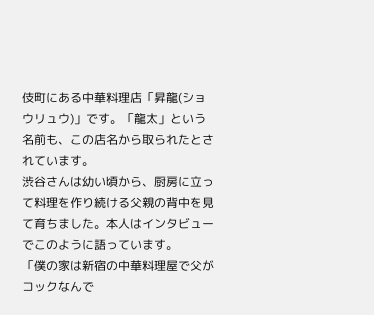伎町にある中華料理店「昇龍(ショウリュウ)」です。「龍太」という名前も、この店名から取られたとされています。
渋谷さんは幼い頃から、厨房に立って料理を作り続ける父親の背中を見て育ちました。本人はインタビューでこのように語っています。
「僕の家は新宿の中華料理屋で父がコックなんで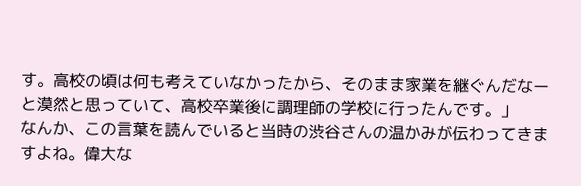す。高校の頃は何も考えていなかったから、そのまま家業を継ぐんだなーと漠然と思っていて、高校卒業後に調理師の学校に行ったんです。」
なんか、この言葉を読んでいると当時の渋谷さんの温かみが伝わってきますよね。偉大な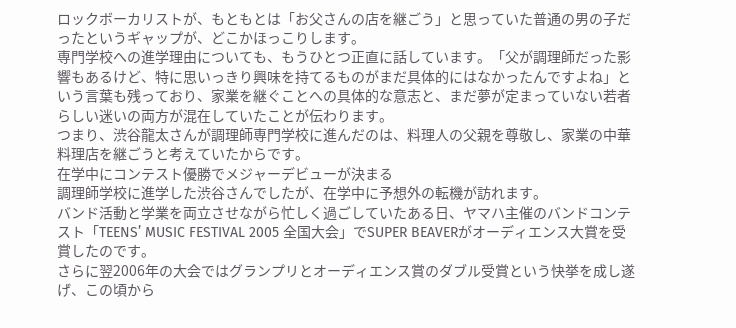ロックボーカリストが、もともとは「お父さんの店を継ごう」と思っていた普通の男の子だったというギャップが、どこかほっこりします。
専門学校への進学理由についても、もうひとつ正直に話しています。「父が調理師だった影響もあるけど、特に思いっきり興味を持てるものがまだ具体的にはなかったんですよね」という言葉も残っており、家業を継ぐことへの具体的な意志と、まだ夢が定まっていない若者らしい迷いの両方が混在していたことが伝わります。
つまり、渋谷龍太さんが調理師専門学校に進んだのは、料理人の父親を尊敬し、家業の中華料理店を継ごうと考えていたからです。
在学中にコンテスト優勝でメジャーデビューが決まる
調理師学校に進学した渋谷さんでしたが、在学中に予想外の転機が訪れます。
バンド活動と学業を両立させながら忙しく過ごしていたある日、ヤマハ主催のバンドコンテスト「TEENS’ MUSIC FESTIVAL 2005 全国大会」でSUPER BEAVERがオーディエンス大賞を受賞したのです。
さらに翌2006年の大会ではグランプリとオーディエンス賞のダブル受賞という快挙を成し遂げ、この頃から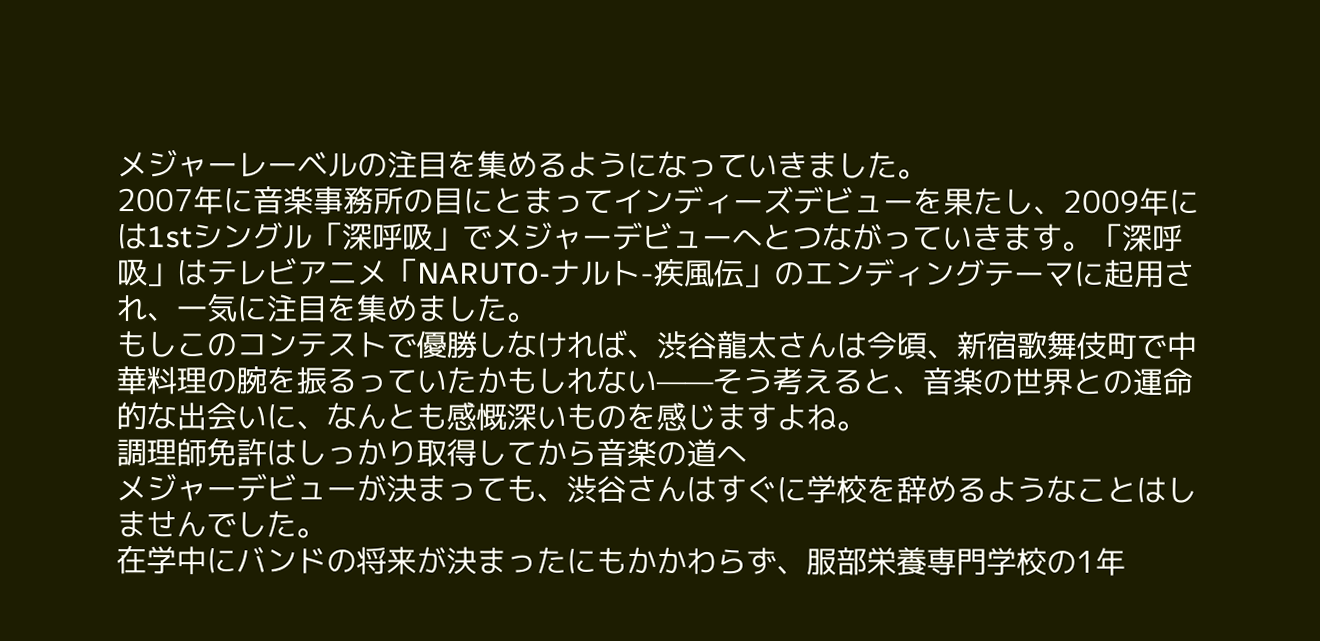メジャーレーベルの注目を集めるようになっていきました。
2007年に音楽事務所の目にとまってインディーズデビューを果たし、2009年には1stシングル「深呼吸」でメジャーデビューへとつながっていきます。「深呼吸」はテレビアニメ「NARUTO-ナルト-疾風伝」のエンディングテーマに起用され、一気に注目を集めました。
もしこのコンテストで優勝しなければ、渋谷龍太さんは今頃、新宿歌舞伎町で中華料理の腕を振るっていたかもしれない——そう考えると、音楽の世界との運命的な出会いに、なんとも感慨深いものを感じますよね。
調理師免許はしっかり取得してから音楽の道へ
メジャーデビューが決まっても、渋谷さんはすぐに学校を辞めるようなことはしませんでした。
在学中にバンドの将来が決まったにもかかわらず、服部栄養専門学校の1年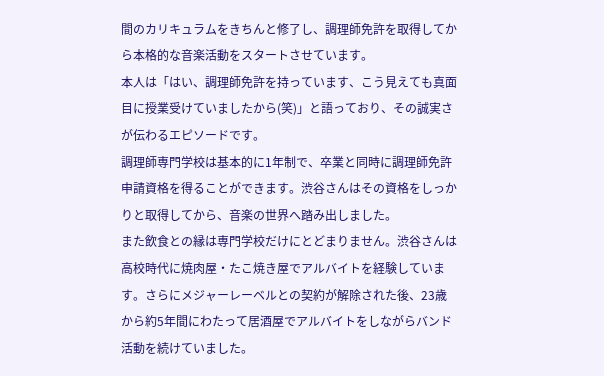間のカリキュラムをきちんと修了し、調理師免許を取得してから本格的な音楽活動をスタートさせています。
本人は「はい、調理師免許を持っています、こう見えても真面目に授業受けていましたから(笑)」と語っており、その誠実さが伝わるエピソードです。
調理師専門学校は基本的に1年制で、卒業と同時に調理師免許申請資格を得ることができます。渋谷さんはその資格をしっかりと取得してから、音楽の世界へ踏み出しました。
また飲食との縁は専門学校だけにとどまりません。渋谷さんは高校時代に焼肉屋・たこ焼き屋でアルバイトを経験しています。さらにメジャーレーベルとの契約が解除された後、23歳から約5年間にわたって居酒屋でアルバイトをしながらバンド活動を続けていました。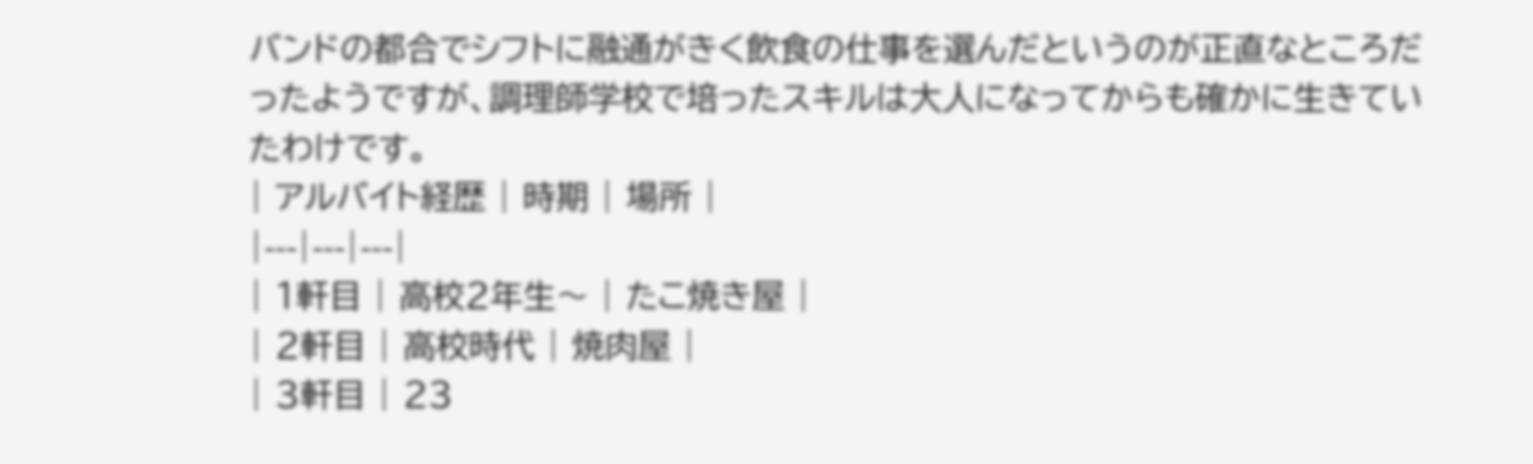バンドの都合でシフトに融通がきく飲食の仕事を選んだというのが正直なところだったようですが、調理師学校で培ったスキルは大人になってからも確かに生きていたわけです。
| アルバイト経歴 | 時期 | 場所 |
|---|---|---|
| 1軒目 | 高校2年生〜 | たこ焼き屋 |
| 2軒目 | 高校時代 | 焼肉屋 |
| 3軒目 | 23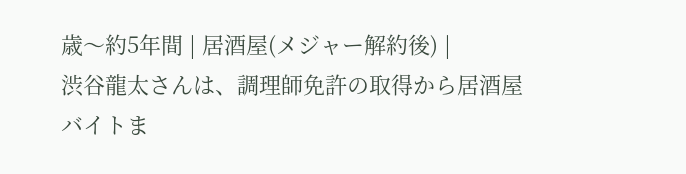歳〜約5年間 | 居酒屋(メジャー解約後) |
渋谷龍太さんは、調理師免許の取得から居酒屋バイトま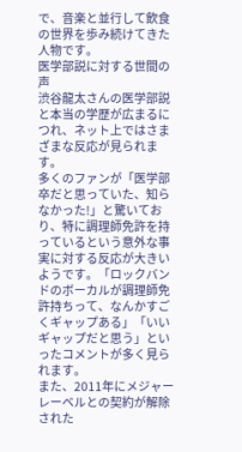で、音楽と並行して飲食の世界を歩み続けてきた人物です。
医学部説に対する世間の声
渋谷龍太さんの医学部説と本当の学歴が広まるにつれ、ネット上ではさまざまな反応が見られます。
多くのファンが「医学部卒だと思っていた、知らなかった!」と驚いており、特に調理師免許を持っているという意外な事実に対する反応が大きいようです。「ロックバンドのボーカルが調理師免許持ちって、なんかすごくギャップある」「いいギャップだと思う」といったコメントが多く見られます。
また、2011年にメジャーレーベルとの契約が解除された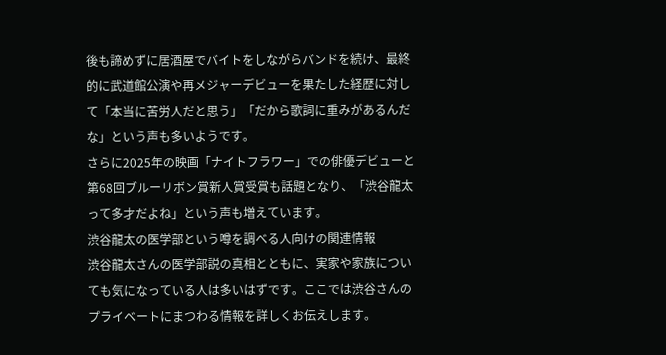後も諦めずに居酒屋でバイトをしながらバンドを続け、最終的に武道館公演や再メジャーデビューを果たした経歴に対して「本当に苦労人だと思う」「だから歌詞に重みがあるんだな」という声も多いようです。
さらに2025年の映画「ナイトフラワー」での俳優デビューと第68回ブルーリボン賞新人賞受賞も話題となり、「渋谷龍太って多才だよね」という声も増えています。
渋谷龍太の医学部という噂を調べる人向けの関連情報
渋谷龍太さんの医学部説の真相とともに、実家や家族についても気になっている人は多いはずです。ここでは渋谷さんのプライベートにまつわる情報を詳しくお伝えします。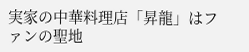実家の中華料理店「昇龍」はファンの聖地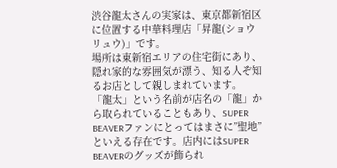渋谷龍太さんの実家は、東京都新宿区に位置する中華料理店「昇龍(ショウリュウ)」です。
場所は東新宿エリアの住宅街にあり、隠れ家的な雰囲気が漂う、知る人ぞ知るお店として親しまれています。
「龍太」という名前が店名の「龍」から取られていることもあり、SUPER BEAVERファンにとってはまさに”聖地”といえる存在です。店内にはSUPER BEAVERのグッズが飾られ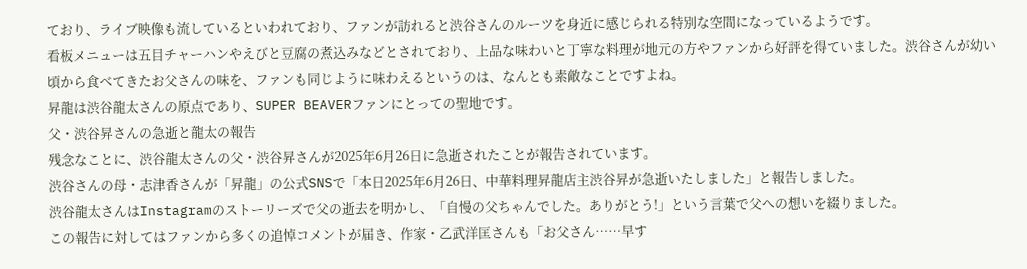ており、ライブ映像も流しているといわれており、ファンが訪れると渋谷さんのルーツを身近に感じられる特別な空間になっているようです。
看板メニューは五目チャーハンやえびと豆腐の煮込みなどとされており、上品な味わいと丁寧な料理が地元の方やファンから好評を得ていました。渋谷さんが幼い頃から食べてきたお父さんの味を、ファンも同じように味わえるというのは、なんとも素敵なことですよね。
昇龍は渋谷龍太さんの原点であり、SUPER BEAVERファンにとっての聖地です。
父・渋谷昇さんの急逝と龍太の報告
残念なことに、渋谷龍太さんの父・渋谷昇さんが2025年6月26日に急逝されたことが報告されています。
渋谷さんの母・志津香さんが「昇龍」の公式SNSで「本日2025年6月26日、中華料理昇龍店主渋谷昇が急逝いたしました」と報告しました。
渋谷龍太さんはInstagramのストーリーズで父の逝去を明かし、「自慢の父ちゃんでした。ありがとう!」という言葉で父への想いを綴りました。
この報告に対してはファンから多くの追悼コメントが届き、作家・乙武洋匡さんも「お父さん……早す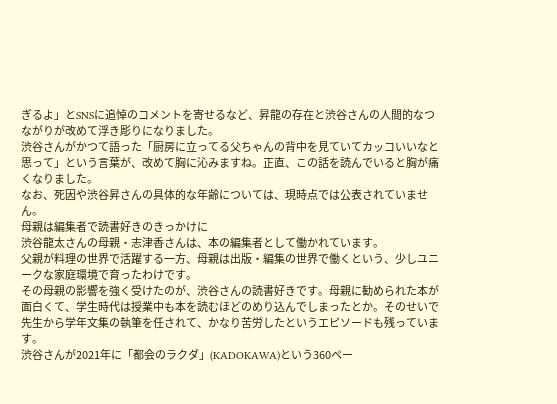ぎるよ」とSNSに追悼のコメントを寄せるなど、昇龍の存在と渋谷さんの人間的なつながりが改めて浮き彫りになりました。
渋谷さんがかつて語った「厨房に立ってる父ちゃんの背中を見ていてカッコいいなと思って」という言葉が、改めて胸に沁みますね。正直、この話を読んでいると胸が痛くなりました。
なお、死因や渋谷昇さんの具体的な年齢については、現時点では公表されていません。
母親は編集者で読書好きのきっかけに
渋谷龍太さんの母親・志津香さんは、本の編集者として働かれています。
父親が料理の世界で活躍する一方、母親は出版・編集の世界で働くという、少しユニークな家庭環境で育ったわけです。
その母親の影響を強く受けたのが、渋谷さんの読書好きです。母親に勧められた本が面白くて、学生時代は授業中も本を読むほどのめり込んでしまったとか。そのせいで先生から学年文集の執筆を任されて、かなり苦労したというエピソードも残っています。
渋谷さんが2021年に「都会のラクダ」(KADOKAWA)という360ペー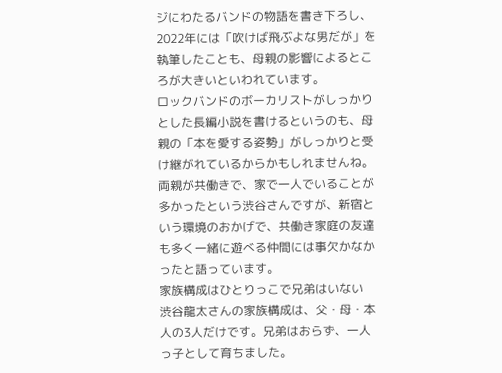ジにわたるバンドの物語を書き下ろし、2022年には「吹けば飛ぶよな男だが」を執筆したことも、母親の影響によるところが大きいといわれています。
ロックバンドのボーカリストがしっかりとした長編小説を書けるというのも、母親の「本を愛する姿勢」がしっかりと受け継がれているからかもしれませんね。
両親が共働きで、家で一人でいることが多かったという渋谷さんですが、新宿という環境のおかげで、共働き家庭の友達も多く一緒に遊べる仲間には事欠かなかったと語っています。
家族構成はひとりっこで兄弟はいない
渋谷龍太さんの家族構成は、父・母・本人の3人だけです。兄弟はおらず、一人っ子として育ちました。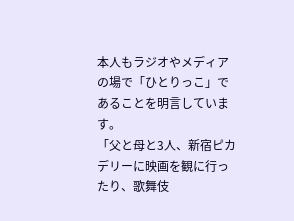本人もラジオやメディアの場で「ひとりっこ」であることを明言しています。
「父と母と3人、新宿ピカデリーに映画を観に行ったり、歌舞伎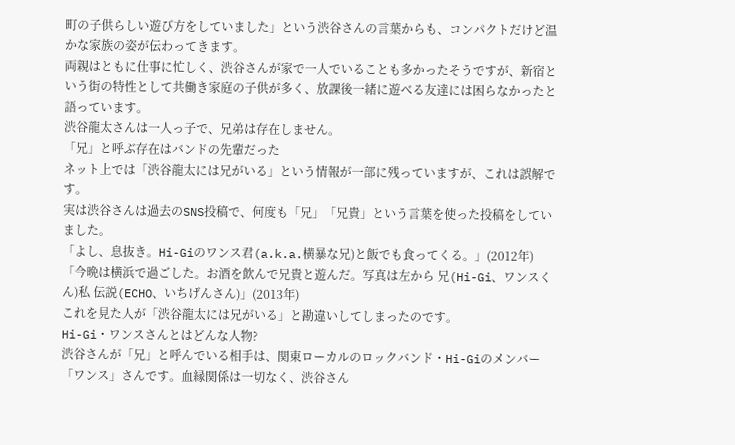町の子供らしい遊び方をしていました」という渋谷さんの言葉からも、コンパクトだけど温かな家族の姿が伝わってきます。
両親はともに仕事に忙しく、渋谷さんが家で一人でいることも多かったそうですが、新宿という街の特性として共働き家庭の子供が多く、放課後一緒に遊べる友達には困らなかったと語っています。
渋谷龍太さんは一人っ子で、兄弟は存在しません。
「兄」と呼ぶ存在はバンドの先輩だった
ネット上では「渋谷龍太には兄がいる」という情報が一部に残っていますが、これは誤解です。
実は渋谷さんは過去のSNS投稿で、何度も「兄」「兄貴」という言葉を使った投稿をしていました。
「よし、息抜き。Hi-Giのワンス君(a.k.a.横暴な兄)と飯でも食ってくる。」(2012年)
「今晩は横浜で過ごした。お酒を飲んで兄貴と遊んだ。写真は左から 兄(Hi-Gi、ワンスくん)私 伝説(ECHO、いちげんさん)」(2013年)
これを見た人が「渋谷龍太には兄がいる」と勘違いしてしまったのです。
Hi-Gi・ワンスさんとはどんな人物?
渋谷さんが「兄」と呼んでいる相手は、関東ローカルのロックバンド・Hi-Giのメンバー「ワンス」さんです。血縁関係は一切なく、渋谷さん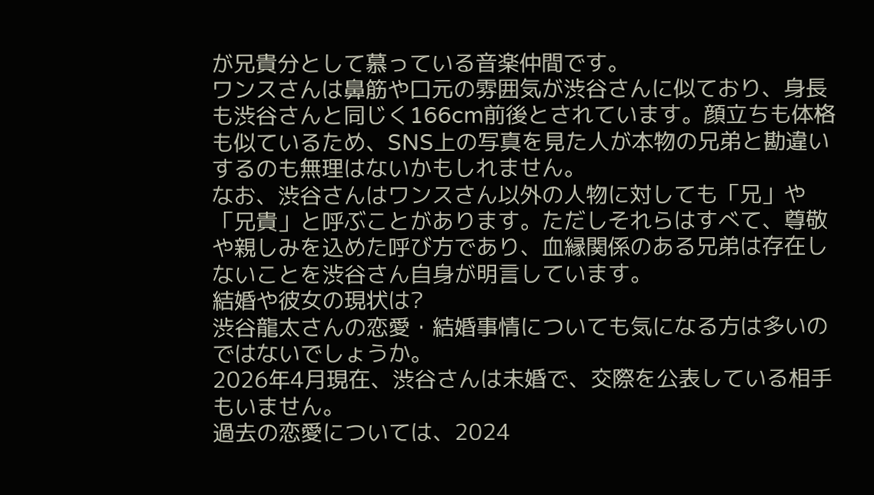が兄貴分として慕っている音楽仲間です。
ワンスさんは鼻筋や口元の雰囲気が渋谷さんに似ており、身長も渋谷さんと同じく166cm前後とされています。顔立ちも体格も似ているため、SNS上の写真を見た人が本物の兄弟と勘違いするのも無理はないかもしれません。
なお、渋谷さんはワンスさん以外の人物に対しても「兄」や「兄貴」と呼ぶことがあります。ただしそれらはすべて、尊敬や親しみを込めた呼び方であり、血縁関係のある兄弟は存在しないことを渋谷さん自身が明言しています。
結婚や彼女の現状は?
渋谷龍太さんの恋愛・結婚事情についても気になる方は多いのではないでしょうか。
2026年4月現在、渋谷さんは未婚で、交際を公表している相手もいません。
過去の恋愛については、2024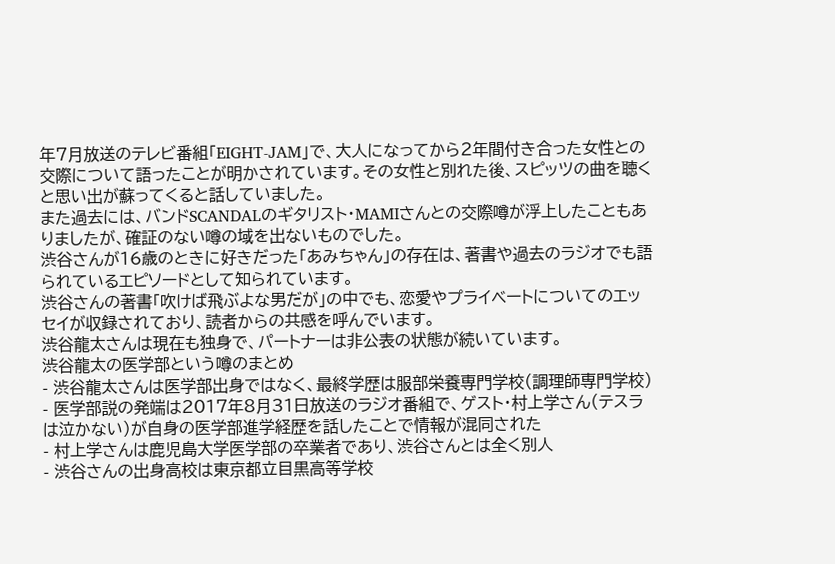年7月放送のテレビ番組「EIGHT-JAM」で、大人になってから2年間付き合った女性との交際について語ったことが明かされています。その女性と別れた後、スピッツの曲を聴くと思い出が蘇ってくると話していました。
また過去には、バンドSCANDALのギタリスト・MAMIさんとの交際噂が浮上したこともありましたが、確証のない噂の域を出ないものでした。
渋谷さんが16歳のときに好きだった「あみちゃん」の存在は、著書や過去のラジオでも語られているエピソードとして知られています。
渋谷さんの著書「吹けば飛ぶよな男だが」の中でも、恋愛やプライベートについてのエッセイが収録されており、読者からの共感を呼んでいます。
渋谷龍太さんは現在も独身で、パートナーは非公表の状態が続いています。
渋谷龍太の医学部という噂のまとめ
- 渋谷龍太さんは医学部出身ではなく、最終学歴は服部栄養専門学校(調理師専門学校)
- 医学部説の発端は2017年8月31日放送のラジオ番組で、ゲスト・村上学さん(テスラは泣かない)が自身の医学部進学経歴を話したことで情報が混同された
- 村上学さんは鹿児島大学医学部の卒業者であり、渋谷さんとは全く別人
- 渋谷さんの出身高校は東京都立目黒高等学校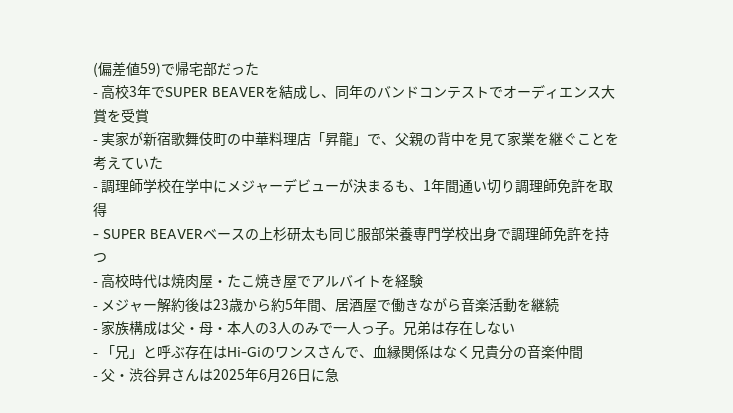(偏差値59)で帰宅部だった
- 高校3年でSUPER BEAVERを結成し、同年のバンドコンテストでオーディエンス大賞を受賞
- 実家が新宿歌舞伎町の中華料理店「昇龍」で、父親の背中を見て家業を継ぐことを考えていた
- 調理師学校在学中にメジャーデビューが決まるも、1年間通い切り調理師免許を取得
- SUPER BEAVERベースの上杉研太も同じ服部栄養専門学校出身で調理師免許を持つ
- 高校時代は焼肉屋・たこ焼き屋でアルバイトを経験
- メジャー解約後は23歳から約5年間、居酒屋で働きながら音楽活動を継続
- 家族構成は父・母・本人の3人のみで一人っ子。兄弟は存在しない
- 「兄」と呼ぶ存在はHi-Giのワンスさんで、血縁関係はなく兄貴分の音楽仲間
- 父・渋谷昇さんは2025年6月26日に急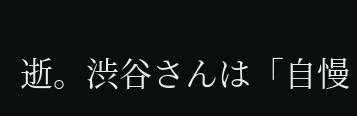逝。渋谷さんは「自慢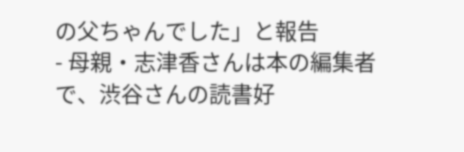の父ちゃんでした」と報告
- 母親・志津香さんは本の編集者で、渋谷さんの読書好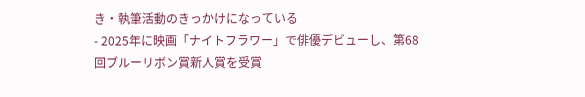き・執筆活動のきっかけになっている
- 2025年に映画「ナイトフラワー」で俳優デビューし、第68回ブルーリボン賞新人賞を受賞